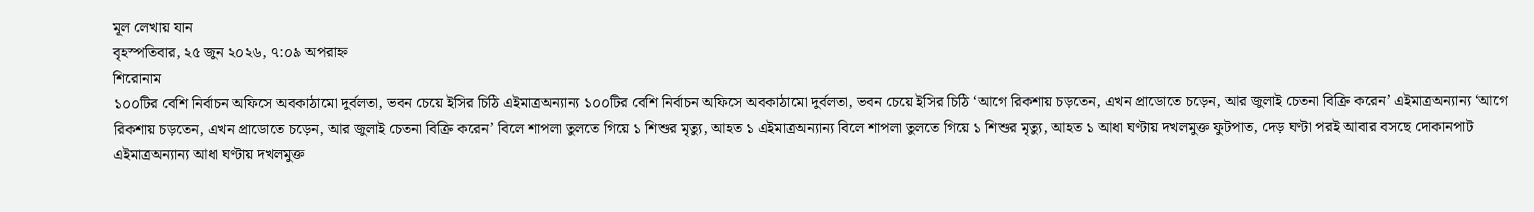মূল লেখায় যান
বৃহস্পতিবার, ২৫ জুন ২০২৬, ৭:০৯ অপরাহ্ন
শিরোনাম
১০০টির বেশি নির্বাচন অফিসে অবকাঠামো দুর্বলতা, ভবন চেয়ে ইসির চিঠি এইমাত্রঅন্যান্য ১০০টির বেশি নির্বাচন অফিসে অবকাঠামো দুর্বলতা, ভবন চেয়ে ইসির চিঠি ‘আগে রিকশায় চড়তেন, এখন প্রাডোতে চড়েন, আর জুলাই চেতনা বিক্রি করেন’ এইমাত্রঅন্যান্য ‘আগে রিকশায় চড়তেন, এখন প্রাডোতে চড়েন, আর জুলাই চেতনা বিক্রি করেন’ বিলে শাপলা তুলতে গিয়ে ১ শিশুর মৃত্যু, আহত ১ এইমাত্রঅন্যান্য বিলে শাপলা তুলতে গিয়ে ১ শিশুর মৃত্যু, আহত ১ আধা ঘণ্টায় দখলমুক্ত ফুটপাত, দেড় ঘণ্টা পরই আবার বসছে দোকানপাট এইমাত্রঅন্যান্য আধা ঘণ্টায় দখলমুক্ত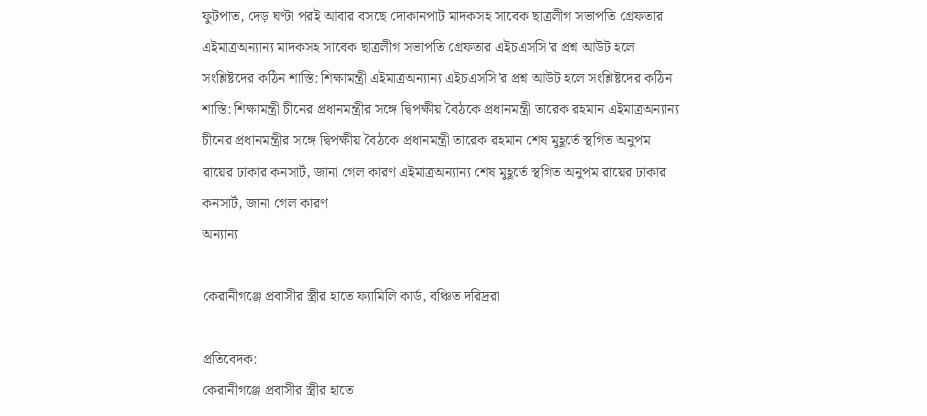ফুটপাত, দেড় ঘণ্টা পরই আবার বসছে দোকানপাট মাদকসহ সাবেক ছাত্রলীগ সভাপতি গ্রেফতার এইমাত্রঅন্যান্য মাদকসহ সাবেক ছাত্রলীগ সভাপতি গ্রেফতার এইচএসসি'র প্রশ্ন আউট হলে সংশ্লিষ্টদের কঠিন শাস্তি: শিক্ষামন্ত্রী এইমাত্রঅন্যান্য এইচএসসি'র প্রশ্ন আউট হলে সংশ্লিষ্টদের কঠিন শাস্তি: শিক্ষামন্ত্রী চীনের প্রধানমন্ত্রীর সঙ্গে দ্বিপক্ষীয় বৈঠকে প্রধানমন্ত্রী তারেক রহমান এইমাত্রঅন্যান্য চীনের প্রধানমন্ত্রীর সঙ্গে দ্বিপক্ষীয় বৈঠকে প্রধানমন্ত্রী তারেক রহমান শেষ মুহূর্তে স্থগিত অনুপম রায়ের ঢাকার কনসার্ট, জানা গেল কারণ এইমাত্রঅন্যান্য শেষ মুহূর্তে স্থগিত অনুপম রায়ের ঢাকার কনসার্ট, জানা গেল কারণ
অন্যান্য

কেরানীগঞ্জে প্রবাসীর স্ত্রীর হাতে ফ্যামিলি কার্ড, বঞ্চিত দরিদ্ররা

প্রতিবেদক:
কেরানীগঞ্জে প্রবাসীর স্ত্রীর হাতে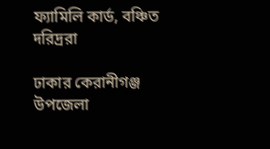ফ্যামিলি কার্ড, বঞ্চিত দরিদ্ররা

ঢাকার কেরানীগঞ্জ উপজেলা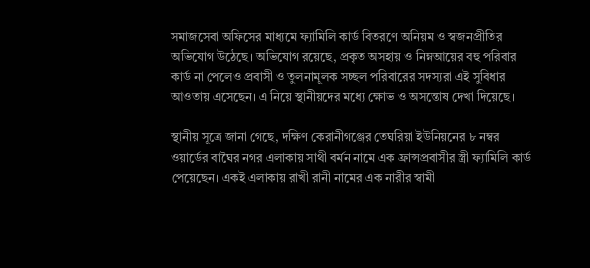সমাজসেবা অফিসের মাধ্যমে ফ্যামিলি কার্ড বিতরণে অনিয়ম ও স্বজনপ্রীতির অভিযোগ উঠেছে। অভিযোগ রয়েছে, প্রকৃত অসহায় ও নিম্নআয়ের বহু পরিবার কার্ড না পেলেও প্রবাসী ও তুলনামূলক সচ্ছল পরিবারের সদস্যরা এই সুবিধার আওতায় এসেছেন। এ নিয়ে স্থানীয়দের মধ্যে ক্ষোভ ও অসন্তোষ দেখা দিয়েছে।

স্থানীয় সূত্রে জানা গেছে, দক্ষিণ কেরানীগঞ্জের তেঘরিয়া ইউনিয়নের ৮ নম্বর ওয়ার্ডের বাঘৈর নগর এলাকায় সাথী বর্মন নামে এক ফ্রান্সপ্রবাসীর স্ত্রী ফ্যামিলি কার্ড পেয়েছেন। একই এলাকায় রাখী রানী নামের এক নারীর স্বামী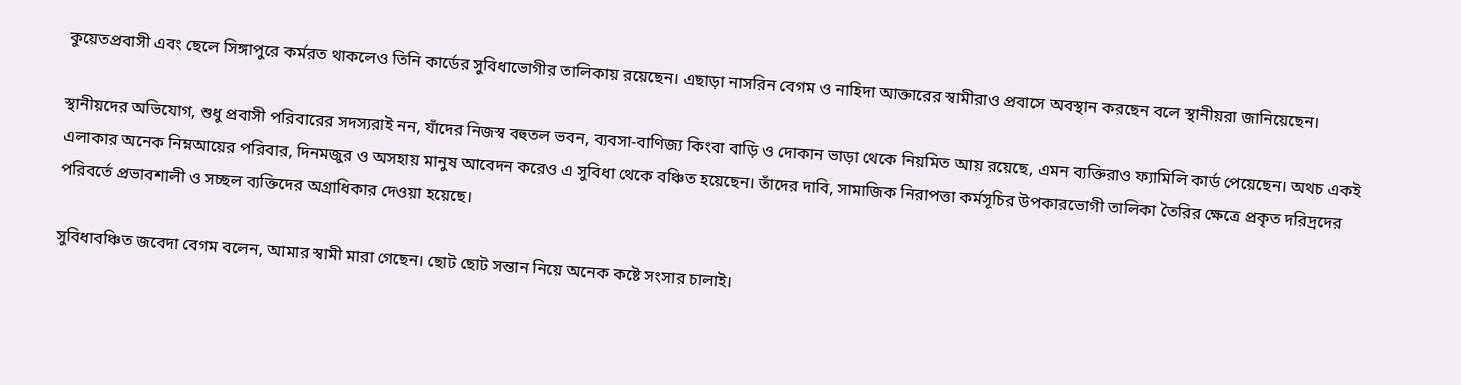কুয়েতপ্রবাসী এবং ছেলে সিঙ্গাপুরে কর্মরত থাকলেও তিনি কার্ডের সুবিধাভোগীর তালিকায় রয়েছেন। এছাড়া নাসরিন বেগম ও নাহিদা আক্তারের স্বামীরাও প্রবাসে অবস্থান করছেন বলে স্থানীয়রা জানিয়েছেন।

স্থানীয়দের অভিযোগ, শুধু প্রবাসী পরিবারের সদস্যরাই নন, যাঁদের নিজস্ব বহুতল ভবন, ব্যবসা-বাণিজ্য কিংবা বাড়ি ও দোকান ভাড়া থেকে নিয়মিত আয় রয়েছে, এমন ব্যক্তিরাও ফ্যামিলি কার্ড পেয়েছেন। অথচ একই এলাকার অনেক নিম্নআয়ের পরিবার, দিনমজুর ও অসহায় মানুষ আবেদন করেও এ সুবিধা থেকে বঞ্চিত হয়েছেন। তাঁদের দাবি, সামাজিক নিরাপত্তা কর্মসূচির উপকারভোগী তালিকা তৈরির ক্ষেত্রে প্রকৃত দরিদ্রদের পরিবর্তে প্রভাবশালী ও সচ্ছল ব্যক্তিদের অগ্রাধিকার দেওয়া হয়েছে।

সুবিধাবঞ্চিত জবেদা বেগম বলেন, আমার স্বামী মারা গেছেন। ছোট ছোট সন্তান নিয়ে অনেক কষ্টে সংসার চালাই।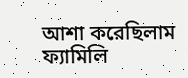আশা করেছিলাম ফ্যামিলি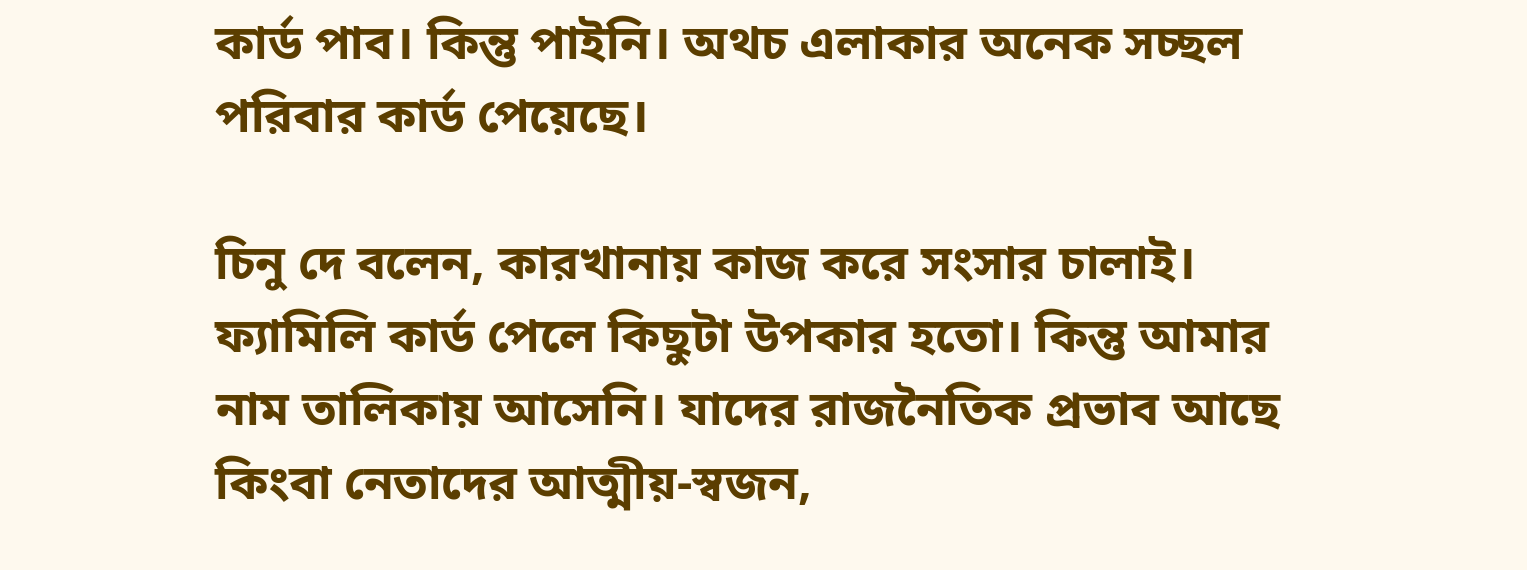কার্ড পাব। কিন্তু পাইনি। অথচ এলাকার অনেক সচ্ছল পরিবার কার্ড পেয়েছে।

চিনু দে বলেন, কারখানায় কাজ করে সংসার চালাই। ফ্যামিলি কার্ড পেলে কিছুটা উপকার হতো। কিন্তু আমার নাম তালিকায় আসেনি। যাদের রাজনৈতিক প্রভাব আছে কিংবা নেতাদের আত্মীয়-স্বজন,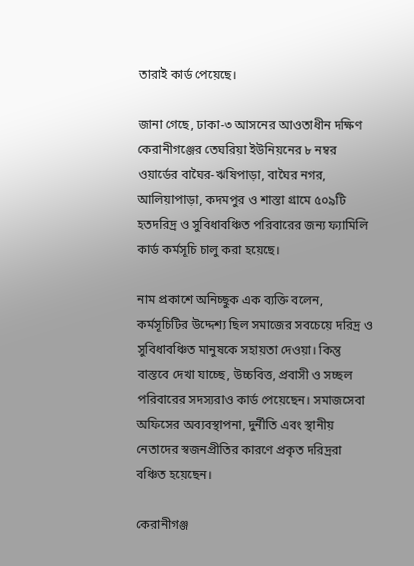তারাই কার্ড পেয়েছে।

জানা গেছে, ঢাকা-৩ আসনের আওতাধীন দক্ষিণ কেরানীগঞ্জের তেঘরিয়া ইউনিয়নের ৮ নম্বর ওয়ার্ডের বাঘৈর-ঋষিপাড়া, বাঘৈর নগর, আলিয়াপাড়া, কদমপুর ও শাস্তা গ্রামে ৫০৯টি হতদরিদ্র ও সুবিধাবঞ্চিত পরিবারের জন্য ফ্যামিলি কার্ড কর্মসূচি চালু করা হয়েছে।

নাম প্রকাশে অনিচ্ছুক এক ব্যক্তি বলেন, কর্মসূচিটির উদ্দেশ্য ছিল সমাজের সবচেয়ে দরিদ্র ও সুবিধাবঞ্চিত মানুষকে সহায়তা দেওয়া। কিন্তু বাস্তবে দেখা যাচ্ছে, উচ্চবিত্ত, প্রবাসী ও সচ্ছল পরিবারের সদস্যরাও কার্ড পেয়েছেন। সমাজসেবা অফিসের অব্যবস্থাপনা, দুর্নীতি এবং স্থানীয় নেতাদের স্বজনপ্রীতির কারণে প্রকৃত দরিদ্ররা বঞ্চিত হয়েছেন।

কেরানীগঞ্জ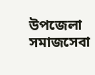উপজেলা সমাজসেবা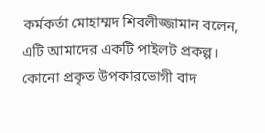কর্মকর্তা মোহাম্মদ শিবলীজ্জামান বলেন, এটি আমাদের একটি পাইলট প্রকল্প। কোনো প্রকৃত উপকারভোগী বাদ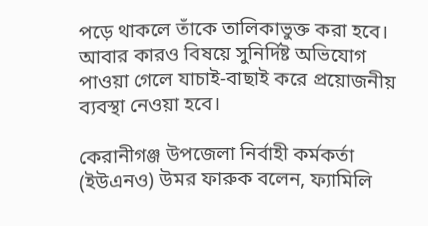পড়ে থাকলে তাঁকে তালিকাভুক্ত করা হবে। আবার কারও বিষয়ে সুনির্দিষ্ট অভিযোগ পাওয়া গেলে যাচাই-বাছাই করে প্রয়োজনীয় ব্যবস্থা নেওয়া হবে।

কেরানীগঞ্জ উপজেলা নির্বাহী কর্মকর্তা (ইউএনও) উমর ফারুক বলেন, ফ্যামিলি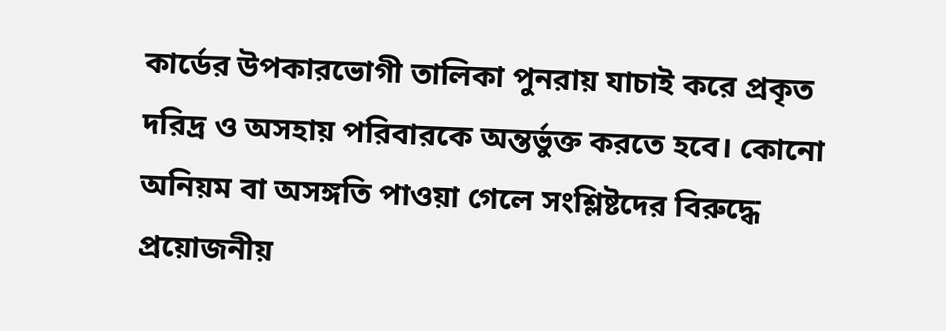কার্ডের উপকারভোগী তালিকা পুনরায় যাচাই করে প্রকৃত দরিদ্র ও অসহায় পরিবারকে অন্তর্ভুক্ত করতে হবে। কোনো অনিয়ম বা অসঙ্গতি পাওয়া গেলে সংশ্লিষ্টদের বিরুদ্ধে প্রয়োজনীয়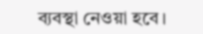ব্যবস্থা নেওয়া হবে।